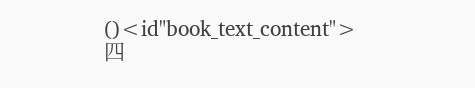()<id"book_text_content">
四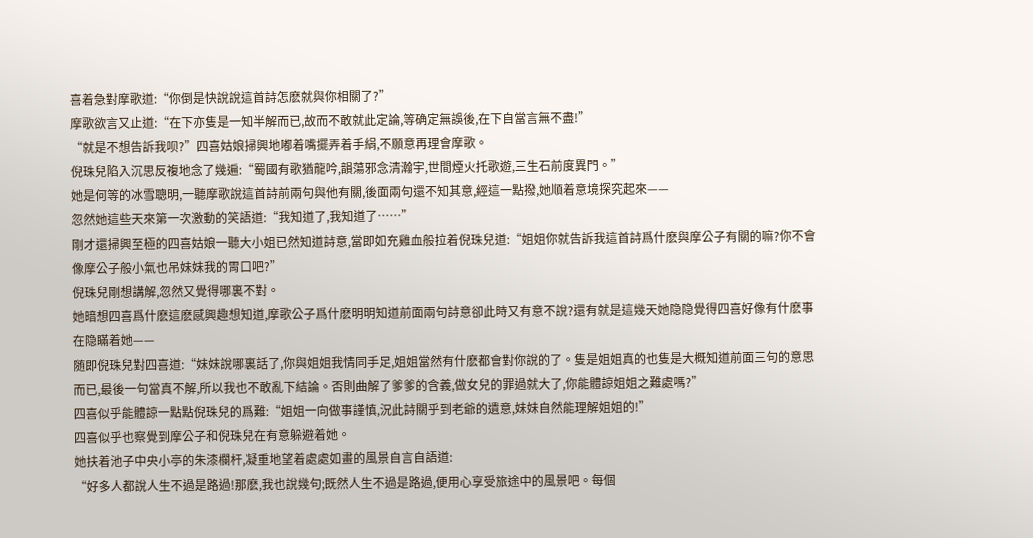喜着急對摩歌道:“你倒是快說說這首詩怎麽就與你相關了?”
摩歌欲言又止道:“在下亦隻是一知半解而已,故而不敢就此定論,等确定無誤後,在下自當言無不盡!”
“就是不想告訴我呗?”四喜姑娘掃興地嘟着嘴擺弄着手絹,不願意再理會摩歌。
倪珠兒陷入沉思反複地念了幾遍:“蜀國有歌猶龍吟,韻蕩邪念清瀚宇,世間煙火托歌遊,三生石前度異門。”
她是何等的冰雪聰明,一聽摩歌說這首詩前兩句與他有關,後面兩句還不知其意,經這一點撥,她順着意境探究起來——
忽然她這些天來第一次激動的笑語道:“我知道了,我知道了……”
剛才還掃興至極的四喜姑娘一聽大小姐已然知道詩意,當即如充雞血般拉着倪珠兒道:“姐姐你就告訴我這首詩爲什麽與摩公子有關的嘛?你不會像摩公子般小氣也吊妹妹我的胃口吧?”
倪珠兒剛想講解,忽然又覺得哪裏不對。
她暗想四喜爲什麽這麽感興趣想知道,摩歌公子爲什麽明明知道前面兩句詩意卻此時又有意不說?還有就是這幾天她隐隐覺得四喜好像有什麽事在隐瞞着她——
随即倪珠兒對四喜道:“妹妹說哪裏話了,你與姐姐我情同手足,姐姐當然有什麽都會對你說的了。隻是姐姐真的也隻是大概知道前面三句的意思而已,最後一句當真不解,所以我也不敢亂下結論。否則曲解了爹爹的含義,做女兒的罪過就大了,你能體諒姐姐之難處嗎?”
四喜似乎能體諒一點點倪珠兒的爲難:“姐姐一向做事謹慎,況此詩關乎到老爺的遺意,妹妹自然能理解姐姐的!”
四喜似乎也察覺到摩公子和倪珠兒在有意躲避着她。
她扶着池子中央小亭的朱漆欄杆,凝重地望着處處如畫的風景自言自語道:
“好多人都說人生不過是路過!那麽,我也說幾句;既然人生不過是路過,便用心享受旅途中的風景吧。每個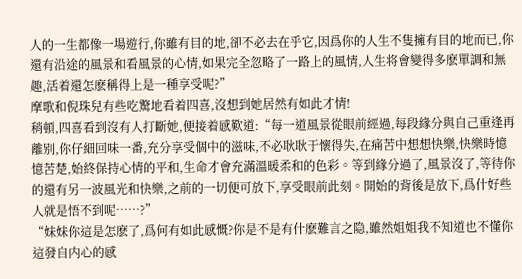人的一生都像一場遊行,你雖有目的地,卻不必去在乎它,因爲你的人生不隻擁有目的地而已,你還有沿途的風景和看風景的心情,如果完全忽略了一路上的風情,人生将會變得多麽單調和無趣,活着還怎麽稱得上是一種享受呢?”
摩歌和倪珠兒有些吃驚地看着四喜,沒想到她居然有如此才情!
稍頓,四喜看到沒有人打斷她,便接着感歎道:“每一道風景從眼前經過,每段緣分與自己重逢再離别,你仔細回味一番,充分享受個中的滋味,不必耿耿于懷得失,在痛苦中想想快樂,快樂時憶憶苦楚,始終保持心情的平和,生命才會充滿溫暖柔和的色彩。等到緣分過了,風景沒了,等待你的還有另一波風光和快樂,之前的一切便可放下,享受眼前此刻。開始的背後是放下,爲什好些人就是悟不到呢……?”
“妹妹你這是怎麽了,爲何有如此感慨?你是不是有什麽難言之隐,雖然姐姐我不知道也不懂你這發自内心的感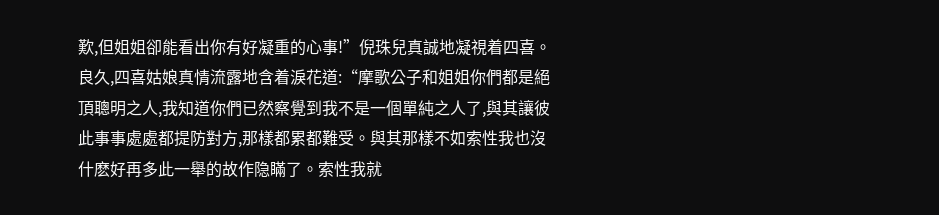歎,但姐姐卻能看出你有好凝重的心事!”倪珠兒真誠地凝視着四喜。
良久,四喜姑娘真情流露地含着淚花道:“摩歌公子和姐姐你們都是絕頂聰明之人,我知道你們已然察覺到我不是一個單純之人了,與其讓彼此事事處處都提防對方,那樣都累都難受。與其那樣不如索性我也沒什麽好再多此一舉的故作隐瞞了。索性我就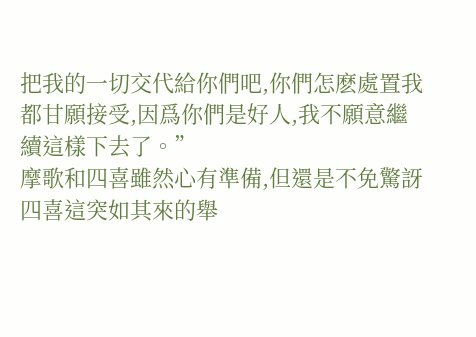把我的一切交代給你們吧,你們怎麽處置我都甘願接受,因爲你們是好人,我不願意繼續這樣下去了。”
摩歌和四喜雖然心有準備,但還是不免驚訝四喜這突如其來的舉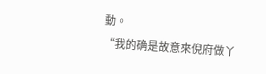動。
“我的确是故意來倪府做丫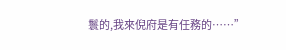鬟的,我來倪府是有任務的……”